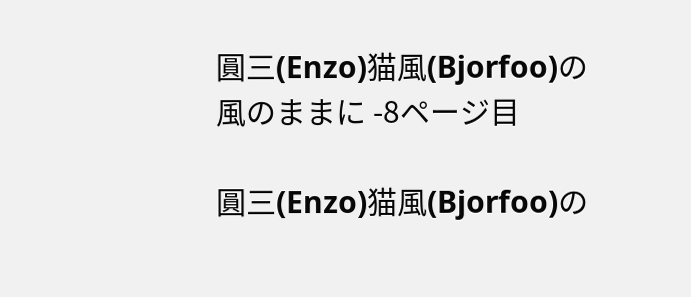圓三(Enzo)猫風(Bjorfoo)の風のままに -8ページ目

圓三(Enzo)猫風(Bjorfoo)の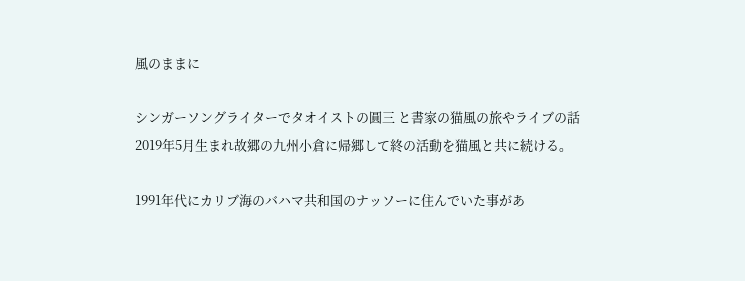風のままに

シンガーソングライターでタオイストの圓三 と書家の猫風の旅やライブの話
2019年5月生まれ故郷の九州小倉に帰郷して終の活動を猫風と共に続ける。

1991年代にカリブ海のバハマ共和国のナッソーに住んでいた事があ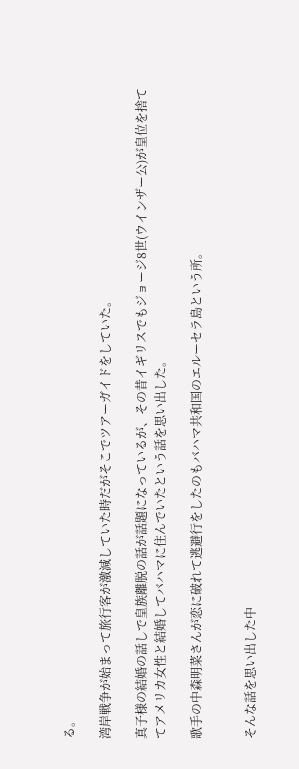る。

湾岸戦争が始まって旅行客が激減していた時だがそこでツアーガイドをしていた。

真子様の結婚の話しで皇族離脱の話が話題になっているが、その昔イギリスでもジョージ8世(ウインザー公)が皇位を捨ててアメリカ女性と結婚してバハマに住んでいたという話を思い出した。

歌手の中森明菜さんが恋に破れて逃避行をしたのもバハマ共和国のエルーセラ島という所。


そんな話を思い出した中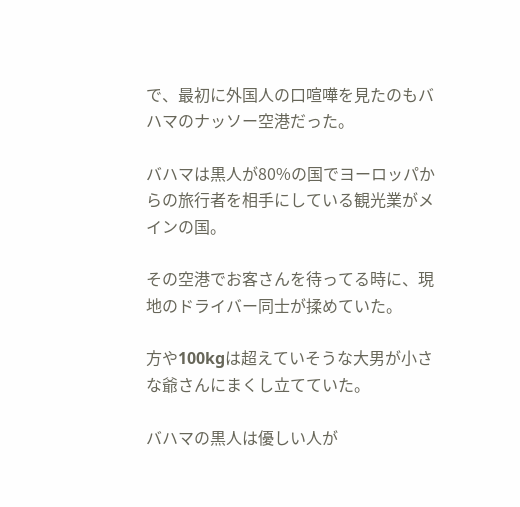で、最初に外国人の口喧嘩を見たのもバハマのナッソー空港だった。

バハマは黒人が80%の国でヨーロッパからの旅行者を相手にしている観光業がメインの国。

その空港でお客さんを待ってる時に、現地のドライバー同士が揉めていた。

方や100kgは超えていそうな大男が小さな爺さんにまくし立てていた。

バハマの黒人は優しい人が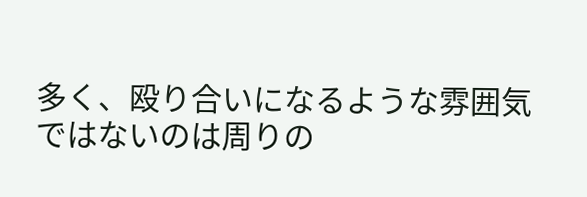多く、殴り合いになるような雰囲気ではないのは周りの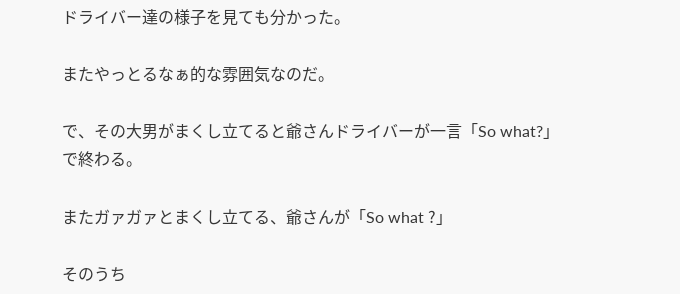ドライバー達の様子を見ても分かった。

またやっとるなぁ的な雰囲気なのだ。

で、その大男がまくし立てると爺さんドライバーが一言「So what?」で終わる。

またガァガァとまくし立てる、爺さんが「So what ?」

そのうち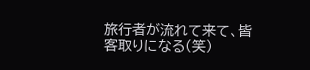旅行者が流れて来て、皆客取りになる(笑)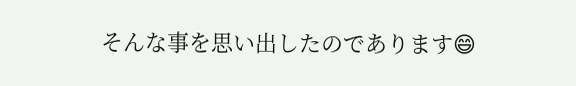そんな事を思い出したのであります😄